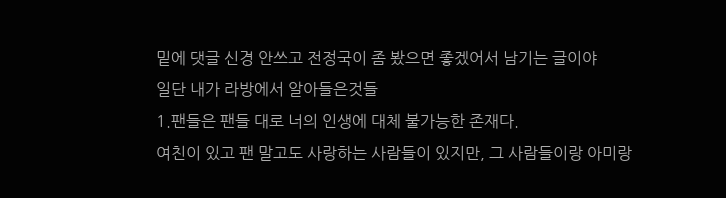밑에 댓글 신경 안쓰고 전정국이 좀 봤으면 좋겠어서 남기는 글이야
일단 내가 라방에서 알아들은것들
1.팬들은 팬들 대로 너의 인생에 대체 불가능한 존재다.
여친이 있고 팬 말고도 사랑하는 사람들이 있지만, 그 사람들이랑 아미랑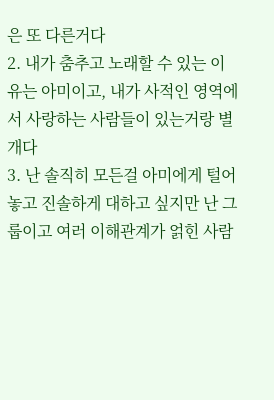은 또 다른거다
2. 내가 춤추고 노래할 수 있는 이유는 아미이고, 내가 사적인 영역에서 사랑하는 사람들이 있는거랑 별개다
3. 난 솔직히 모든걸 아미에게 털어놓고 진솔하게 대하고 싶지만 난 그룹이고 여러 이해관계가 얽힌 사람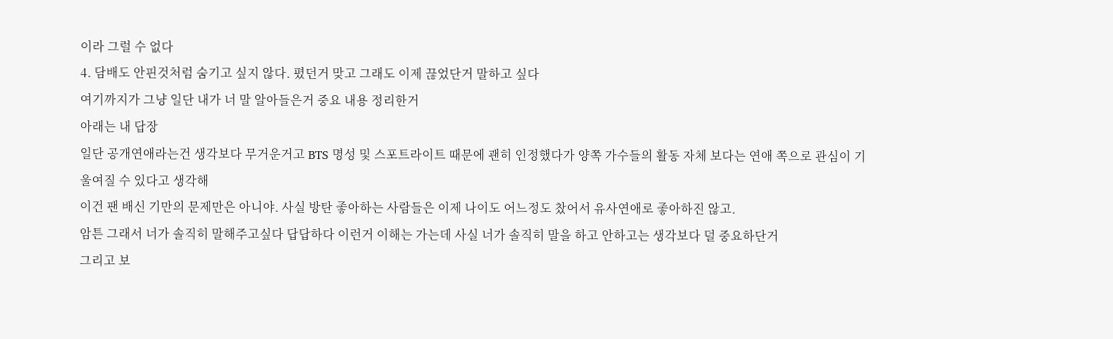이라 그럴 수 없다
4. 담배도 안핀것처럼 숨기고 싶지 않다. 폈던거 맞고 그래도 이제 끊었단거 말하고 싶다
여기까지가 그냥 일단 내가 너 말 알아들은거 중요 내용 정리한거
아래는 내 답장
일단 공개연애라는건 생각보다 무거운거고 BTS 명성 및 스포트라이트 때문에 괜히 인정했다가 양쪽 가수들의 활동 자체 보다는 연애 쪽으로 관심이 기울여질 수 있다고 생각해
이건 팬 배신 기만의 문제만은 아니야. 사실 방탄 좋아하는 사람들은 이제 나이도 어느정도 찼어서 유사연애로 좋아하진 않고.
암튼 그래서 너가 솔직히 말해주고싶다 답답하다 이런거 이해는 가는데 사실 너가 솔직히 말을 하고 안하고는 생각보다 덜 중요하단거
그리고 보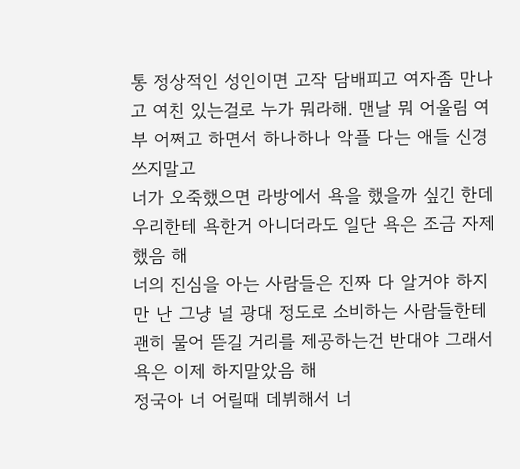통 정상적인 성인이면 고작 담배피고 여자좀 만나고 여친 있는걸로 누가 뭐라해. 맨날 뭐 어울림 여부 어쩌고 하면서 하나하나 악플 다는 애들 신경 쓰지말고
너가 오죽했으면 라방에서 욕을 했을까 싶긴 한데 우리한테 욕한거 아니더라도 일단 욕은 조금 자제 했음 해
너의 진심을 아는 사람들은 진짜 다 알거야 하지만 난 그냥 널 광대 정도로 소비하는 사람들한테 괜히 물어 뜯길 거리를 제공하는건 반대야 그래서 욕은 이제 하지말았음 해
정국아 너 어릴때 데뷔해서 너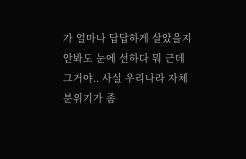가 얼마나 답답하게 살았을지 안봐도 눈에 선하다 뭐 근데 그거야.. 사실 우리나라 자체 분위기가 좀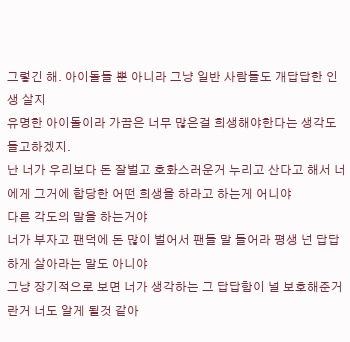그렇긴 해. 아이돌들 뿐 아니라 그냥 일반 사람들도 개답답한 인생 살지
유명한 아이돌이라 가끔은 너무 많은걸 희생해야한다는 생각도 들고하겠지.
난 너가 우리보다 돈 잘벌고 호화스러운거 누리고 산다고 해서 너에게 그거에 합당한 어떤 희생을 하라고 하는게 어니야
다른 각도의 말을 하는거야
너가 부자고 팬덕에 돈 많이 벌어서 팬들 말 들어라 평생 넌 답답하게 살아라는 말도 아니야
그냥 장기적으로 보면 너가 생각하는 그 답답함이 널 보호해준거란거 너도 알게 될것 같아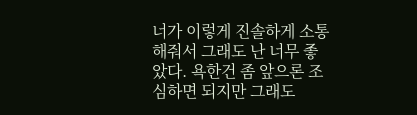너가 이렇게 진솔하게 소통해줘서 그래도 난 너무 좋았다. 욕한건 좀 앞으론 조심하면 되지만 그래도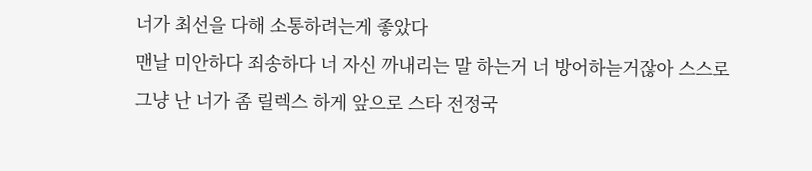너가 최선을 다해 소통하려는게 좋았다
맨날 미안하다 죄송하다 너 자신 까내리는 말 하는거 너 방어하늗거잖아 스스로
그냥 난 너가 좀 릴렉스 하게 앞으로 스타 전정국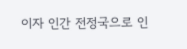이자 인간 전정국으로 인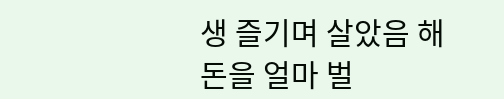생 즐기며 살았음 해
돈을 얼마 벌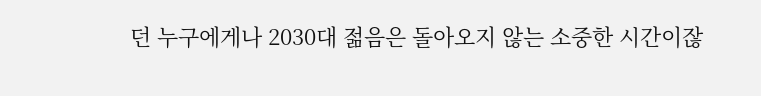던 누구에게나 2030대 젊음은 돌아오지 않는 소중한 시간이잖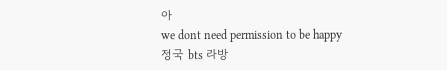아
we dont need permission to be happy
정국 bts 라방